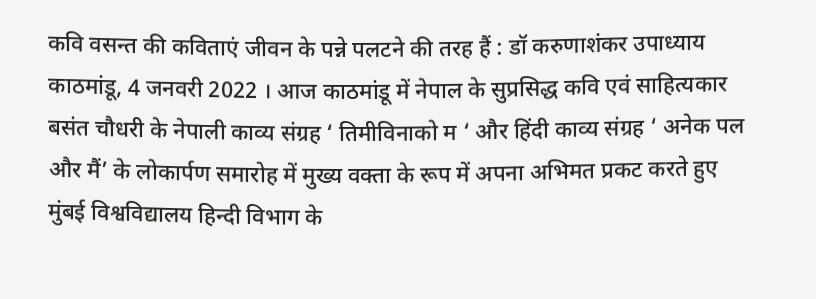कवि वसन्त की कविताएं जीवन के पन्ने पलटने की तरह हैं : डॉ करुणाशंकर उपाध्याय
काठमांडू, 4 जनवरी 2022 । आज काठमांडू में नेपाल के सुप्रसिद्ध कवि एवं साहित्यकार बसंत चौधरी के नेपाली काव्य संग्रह ‘ तिमीविनाको म ‘ और हिंदी काव्य संग्रह ‘ अनेक पल और मैं’ के लोकार्पण समारोह में मुख्य वक्ता के रूप में अपना अभिमत प्रकट करते हुए मुंबई विश्वविद्यालय हिन्दी विभाग के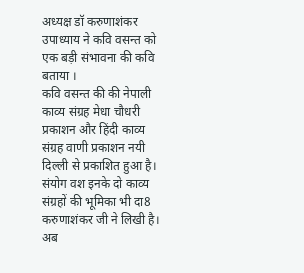अध्यक्ष डॉ करुणाशंकर उपाध्याय ने कवि वसन्त को एक बड़ी संभावना की कवि बताया ।
कवि वसन्त की की नेपाली काव्य संग्रह मेधा चौधरी प्रकाशन और हिंदी काव्य संग्रह वाणी प्रकाशन नयी दिल्ली से प्रकाशित हुआ है। संयोग वश इनके दो काव्य संग्रहों की भूमिका भी दा8 करुणाशंकर जी ने लिखी है। अब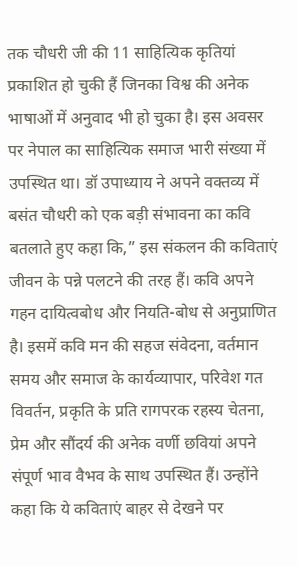तक चौधरी जी की 11 साहित्यिक कृतियां प्रकाशित हो चुकी हैं जिनका विश्व की अनेक भाषाओं में अनुवाद भी हो चुका है। इस अवसर पर नेपाल का साहित्यिक समाज भारी संख्या में उपस्थित था। डॉ उपाध्याय ने अपने वक्तव्य में बसंत चौधरी को एक बड़ी संभावना का कवि बतलाते हुए कहा कि,” इस संकलन की कविताएं जीवन के पन्ने पलटने की तरह हैं। कवि अपने गहन दायित्वबोध और नियति-बोध से अनुप्राणित है। इसमें कवि मन की सहज संवेदना, वर्तमान समय और समाज के कार्यव्यापार, परिवेश गत विवर्तन, प्रकृति के प्रति रागपरक रहस्य चेतना, प्रेम और सौंदर्य की अनेक वर्णी छवियां अपने संपूर्ण भाव वैभव के साथ उपस्थित हैं। उन्होंने कहा कि ये कविताएं बाहर से देखने पर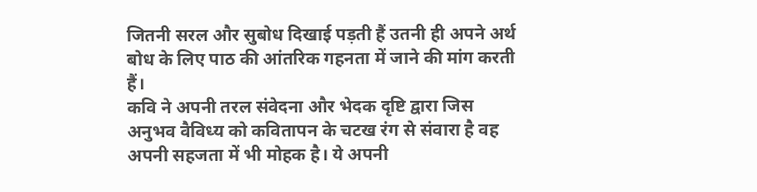जितनी सरल और सुबोध दिखाई पड़ती हैं उतनी ही अपने अर्थ बोध के लिए पाठ की आंतरिक गहनता में जाने की मांग करती हैं।
कवि ने अपनी तरल संवेदना और भेदक दृष्टि द्वारा जिस अनुभव वैविध्य को कवितापन के चटख रंग से संवारा है वह अपनी सहजता में भी मोहक है। ये अपनी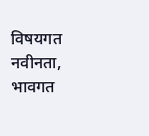विषयगत नवीनता, भावगत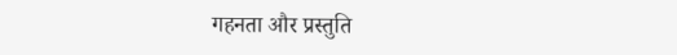गहनता और प्रस्तुति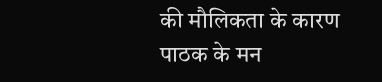की मौलिकता के कारण पाठक के मन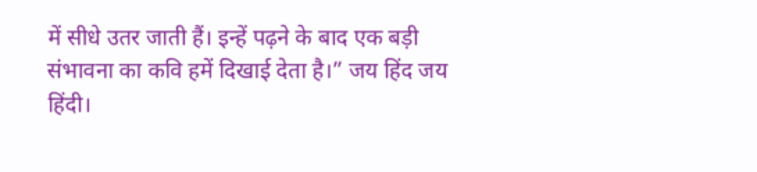में सीधे उतर जाती हैं। इन्हें पढ़ने के बाद एक बड़ी संभावना का कवि हमें दिखाई देता है।” जय हिंद जय हिंदी।